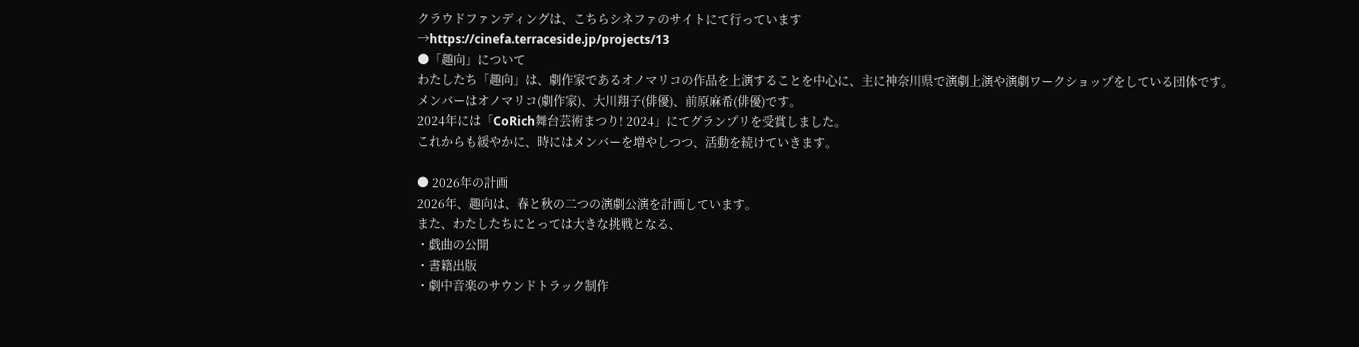クラウドファンディングは、こちらシネファのサイトにて行っています
→https://cinefa.terraceside.jp/projects/13
●「趣向」について
わたしたち「趣向」は、劇作家であるオノマリコの作品を上演することを中心に、主に神奈川県で演劇上演や演劇ワークショップをしている団体です。
メンバーはオノマリコ(劇作家)、大川翔子(俳優)、前原麻希(俳優)です。
2024年には「CoRich舞台芸術まつり! 2024」にてグランプリを受賞しました。
これからも緩やかに、時にはメンバーを増やしつつ、活動を続けていきます。

● 2026年の計画
2026年、趣向は、春と秋の二つの演劇公演を計画しています。
また、わたしたちにとっては大きな挑戦となる、
・戯曲の公開
・書籍出版
・劇中音楽のサウンドトラック制作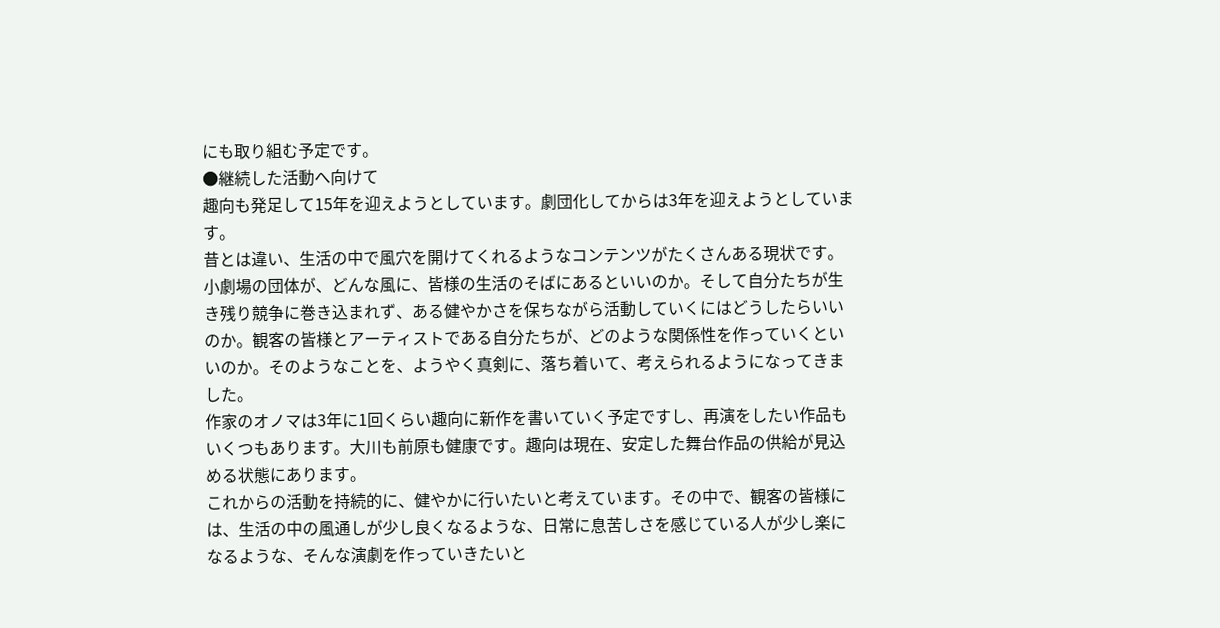にも取り組む予定です。
●継続した活動へ向けて
趣向も発足して15年を迎えようとしています。劇団化してからは3年を迎えようとしています。
昔とは違い、生活の中で風穴を開けてくれるようなコンテンツがたくさんある現状です。小劇場の団体が、どんな風に、皆様の生活のそばにあるといいのか。そして自分たちが生き残り競争に巻き込まれず、ある健やかさを保ちながら活動していくにはどうしたらいいのか。観客の皆様とアーティストである自分たちが、どのような関係性を作っていくといいのか。そのようなことを、ようやく真剣に、落ち着いて、考えられるようになってきました。
作家のオノマは3年に1回くらい趣向に新作を書いていく予定ですし、再演をしたい作品もいくつもあります。大川も前原も健康です。趣向は現在、安定した舞台作品の供給が見込める状態にあります。
これからの活動を持続的に、健やかに行いたいと考えています。その中で、観客の皆様には、生活の中の風通しが少し良くなるような、日常に息苦しさを感じている人が少し楽になるような、そんな演劇を作っていきたいと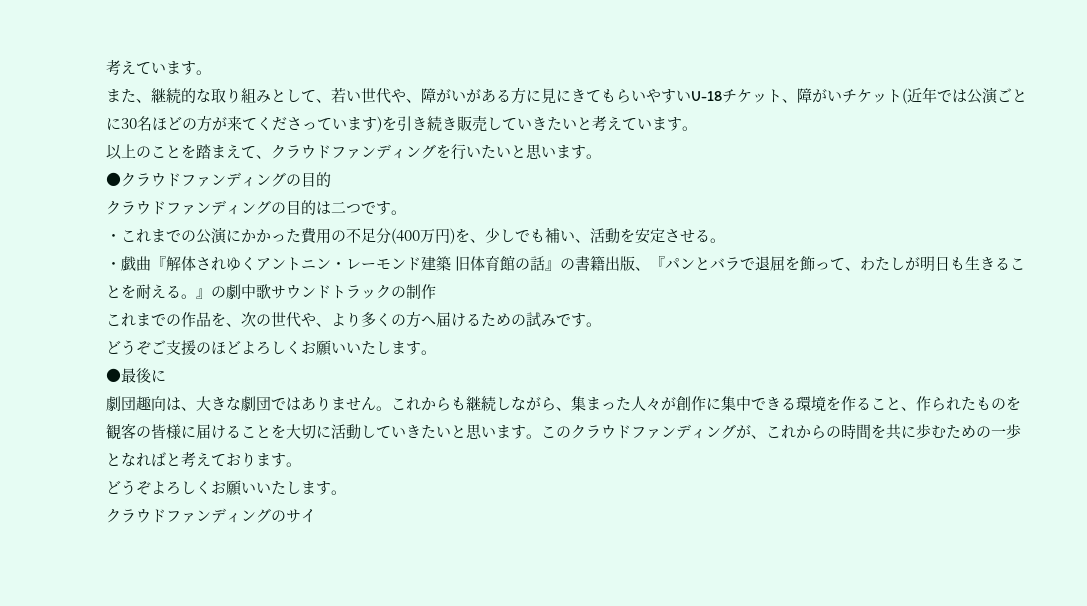考えています。
また、継続的な取り組みとして、若い世代や、障がいがある方に見にきてもらいやすいU-18チケット、障がいチケット(近年では公演ごとに30名ほどの方が来てくださっています)を引き続き販売していきたいと考えています。
以上のことを踏まえて、クラウドファンディングを行いたいと思います。
●クラウドファンディングの目的
クラウドファンディングの目的は二つです。
・これまでの公演にかかった費用の不足分(400万円)を、少しでも補い、活動を安定させる。
・戯曲『解体されゆくアントニン・レーモンド建築 旧体育館の話』の書籍出版、『パンとバラで退屈を飾って、わたしが明日も生きることを耐える。』の劇中歌サウンドトラックの制作
これまでの作品を、次の世代や、より多くの方へ届けるための試みです。
どうぞご支援のほどよろしくお願いいたします。
●最後に
劇団趣向は、大きな劇団ではありません。これからも継続しながら、集まった人々が創作に集中できる環境を作ること、作られたものを観客の皆様に届けることを大切に活動していきたいと思います。このクラウドファンディングが、これからの時間を共に歩むための一歩となればと考えております。
どうぞよろしくお願いいたします。
クラウドファンディングのサイ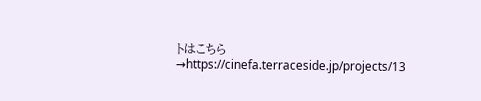トはこちら→https://cinefa.terraceside.jp/projects/13